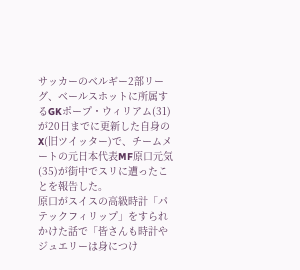サッカーのベルギー2部リーグ、ベールスホットに所属するGKポープ・ウィリアム(31)が20日までに更新した自身のX(旧ツイッター)で、チームメートの元日本代表MF原口元気(35)が街中でスリに遭ったことを報告した。
原口がスイスの高級時計「パテックフィリップ」をすられかけた話で「皆さんも時計やジュエリーは身につけ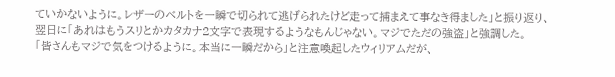ていかないように。レザーのベルトを一瞬で切られて逃げられたけど走って捕まえて事なき得ました」と振り返り、翌日に「あれはもうスリとかカタカナ2文字で表現するようなもんじゃない。マジでただの強盗」と強調した。
「皆さんもマジで気をつけるように。本当に一瞬だから」と注意喚起したウィリアムだが、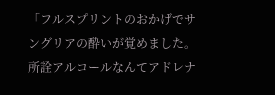「フルスプリントのおかげでサングリアの酔いが覚めました。所詮アルコールなんてアドレナ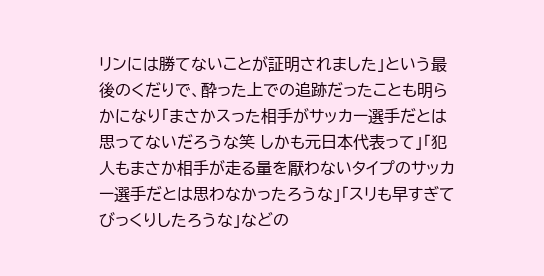リンには勝てないことが証明されました」という最後のくだりで、酔った上での追跡だったことも明らかになり「まさかスった相手がサッカー選手だとは思ってないだろうな笑 しかも元日本代表って」「犯人もまさか相手が走る量を厭わないタイプのサッカー選手だとは思わなかったろうな」「スリも早すぎてびっくりしたろうな」などの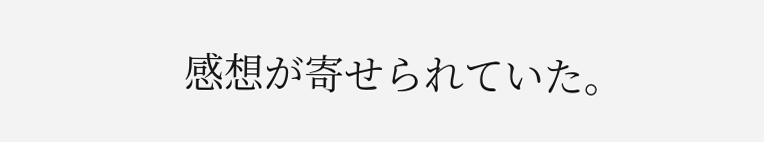感想が寄せられていた。